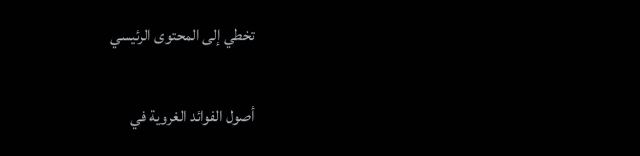تخطي إلى المحتوى الرئيسي

أصول الفوائد الغروية في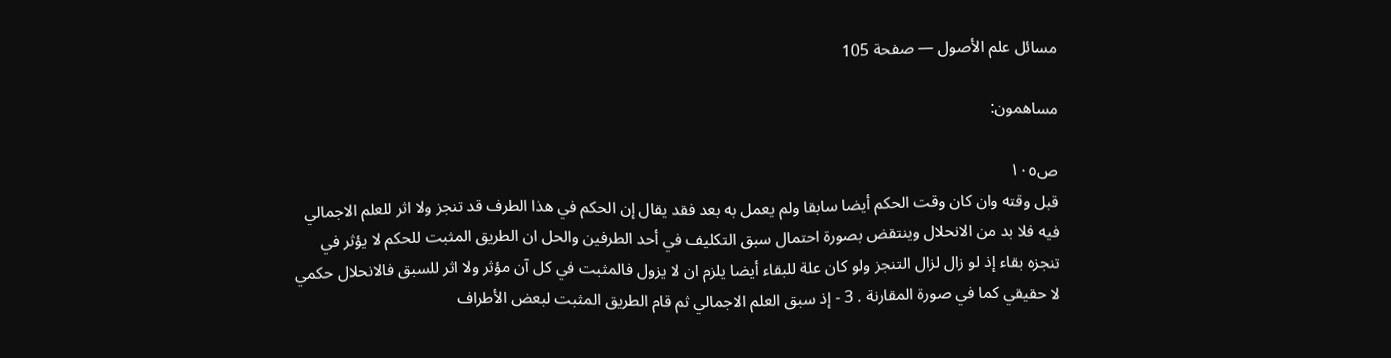مسائل علم الأصول — صفحة 105

مساهمون:

ص١٠٥
قبل وقته وان كان وقت الحكم أيضا سابقا ولم يعمل به بعد فقد يقال إن الحكم في هذا الطرف قد تنجز ولا اثر للعلم الاجمالي فيه فلا بد من الانحلال وينتقض بصورة احتمال سبق التكليف في أحد الطرفين والحل ان الطريق المثبت للحكم لا يؤثر في تنجزه بقاء إذ لو زال لزال التنجز ولو كان علة للبقاء أيضا يلزم ان لا يزول فالمثبت في كل آن مؤثر ولا اثر للسبق فالانحلال حكمي لا حقيقي كما في صورة المقارنة . 3 - إذ سبق العلم الاجمالي ثم قام الطريق المثبت لبعض الأطراف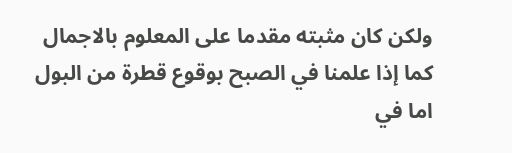ولكن كان مثبته مقدما على المعلوم بالاجمال كما إذا علمنا في الصبح بوقوع قطرة من البول اما في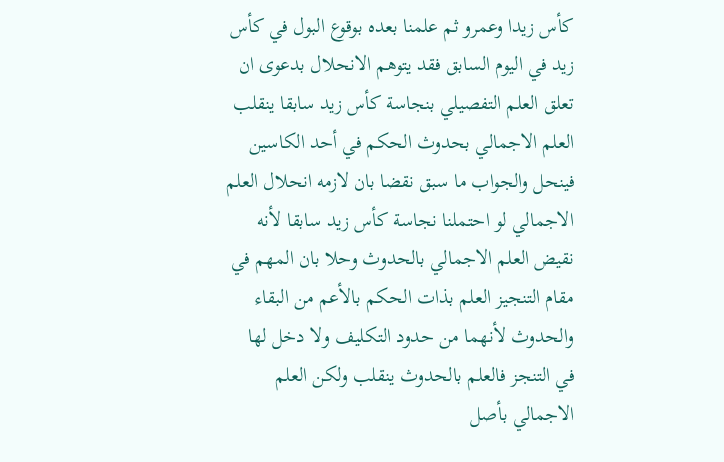كأس زيدا وعمرو ثم علمنا بعده بوقوع البول في كأس زيد في اليوم السابق فقد يتوهم الانحلال بدعوى ان تعلق العلم التفصيلي بنجاسة كأس زيد سابقا ينقلب العلم الاجمالي بحدوث الحكم في أحد الكاسين فينحل والجواب ما سبق نقضا بان لازمه انحلال العلم الاجمالي لو احتملنا نجاسة كأس زيد سابقا لأنه نقيض العلم الاجمالي بالحدوث وحلا بان المهم في مقام التنجيز العلم بذات الحكم بالأعم من البقاء والحدوث لأنهما من حدود التكليف ولا دخل لها في التنجز فالعلم بالحدوث ينقلب ولكن العلم الاجمالي بأصل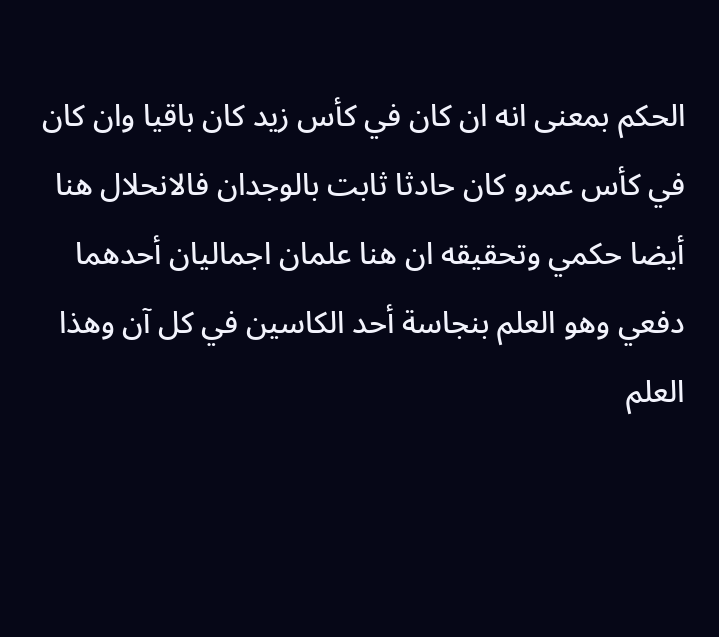الحكم بمعنى انه ان كان في كأس زيد كان باقيا وان كان في كأس عمرو كان حادثا ثابت بالوجدان فالانحلال هنا أيضا حكمي وتحقيقه ان هنا علمان اجماليان أحدهما دفعي وهو العلم بنجاسة أحد الكاسين في كل آن وهذا العلم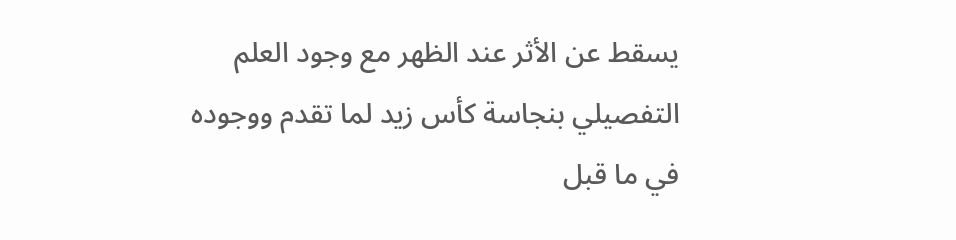يسقط عن الأثر عند الظهر مع وجود العلم التفصيلي بنجاسة كأس زيد لما تقدم ووجوده في ما قبل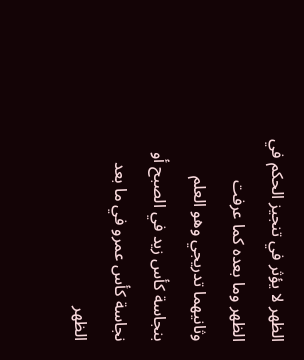الظهر لا يؤثر في تنجيز الحكم في الظهر وما بعده كما عرفت وثانيهما تدريجي وهو العلم بنجاسة كأس زيد في الصبح أو نجاسة كأس عمرو في ما بعد الظهر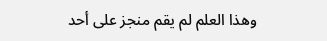وهذا العلم لم يقم منجز على أحد